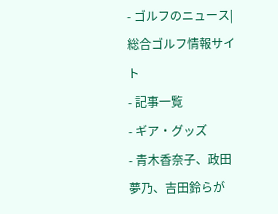- ゴルフのニュース|総合ゴルフ情報サイト
- 記事一覧
- ギア・グッズ
- 青木香奈子、政田夢乃、吉田鈴らが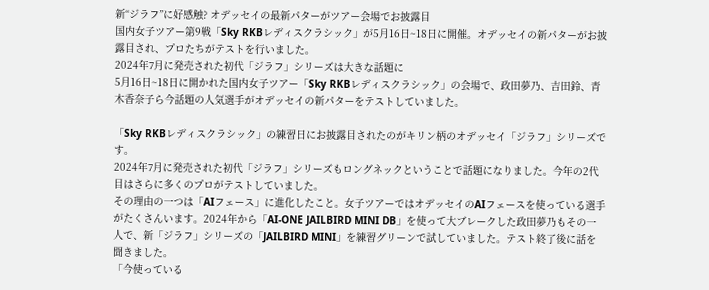新“ジラフ”に好感触? オデッセイの最新パターがツアー会場でお披露目
国内女子ツアー第9戦「Sky RKBレディスクラシック」が5月16日~18日に開催。オデッセイの新パターがお披露目され、プロたちがテストを行いました。
2024年7月に発売された初代「ジラフ」シリーズは大きな話題に
5月16日~18日に開かれた国内女子ツアー「Sky RKBレディスクラシック」の会場で、政田夢乃、吉田鈴、青木香奈子ら今話題の人気選手がオデッセイの新パターをテストしていました。

「Sky RKBレディスクラシック」の練習日にお披露目されたのがキリン柄のオデッセイ「ジラフ」シリーズです。
2024年7月に発売された初代「ジラフ」シリーズもロングネックということで話題になりました。今年の2代目はさらに多くのプロがテストしていました。
その理由の一つは「AIフェース」に進化したこと。女子ツアーではオデッセイのAIフェースを使っている選手がたくさんいます。2024年から「AI-ONE JAILBIRD MINI DB」を使って大ブレークした政田夢乃もその一人で、新「ジラフ」シリーズの「JAILBIRD MINI」を練習グリーンで試していました。テスト終了後に話を聞きました。
「今使っている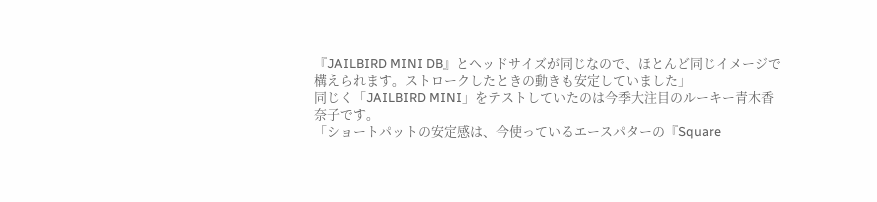『JAILBIRD MINI DB』とヘッドサイズが同じなので、ほとんど同じイメージで構えられます。ストロークしたときの動きも安定していました」
同じく「JAILBIRD MINI」をテストしていたのは今季大注目のルーキー青木香奈子です。
「ショートパットの安定感は、今使っているエースパターの『Square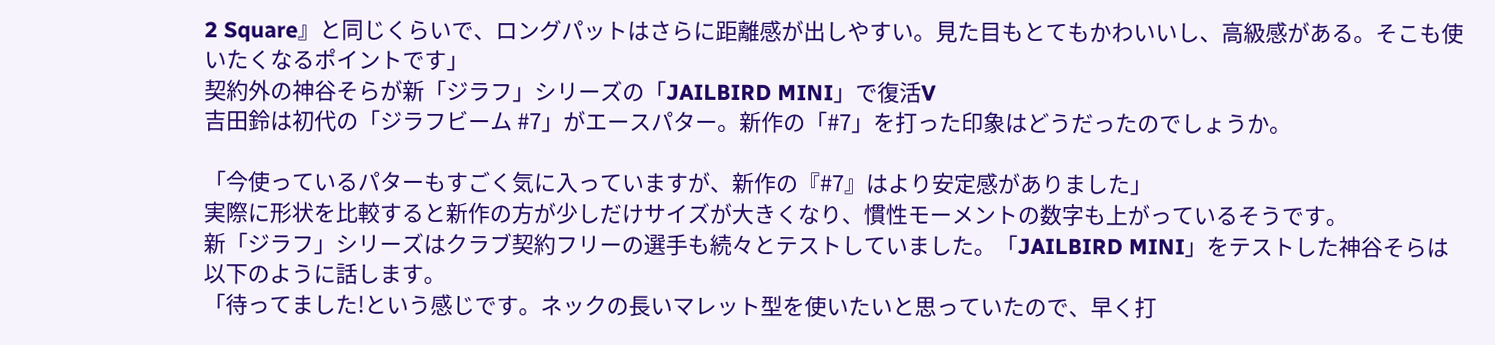2 Square』と同じくらいで、ロングパットはさらに距離感が出しやすい。見た目もとてもかわいいし、高級感がある。そこも使いたくなるポイントです」
契約外の神谷そらが新「ジラフ」シリーズの「JAILBIRD MINI」で復活V
吉田鈴は初代の「ジラフビーム #7」がエースパター。新作の「#7」を打った印象はどうだったのでしょうか。

「今使っているパターもすごく気に入っていますが、新作の『#7』はより安定感がありました」
実際に形状を比較すると新作の方が少しだけサイズが大きくなり、慣性モーメントの数字も上がっているそうです。
新「ジラフ」シリーズはクラブ契約フリーの選手も続々とテストしていました。「JAILBIRD MINI」をテストした神谷そらは以下のように話します。
「待ってました!という感じです。ネックの長いマレット型を使いたいと思っていたので、早く打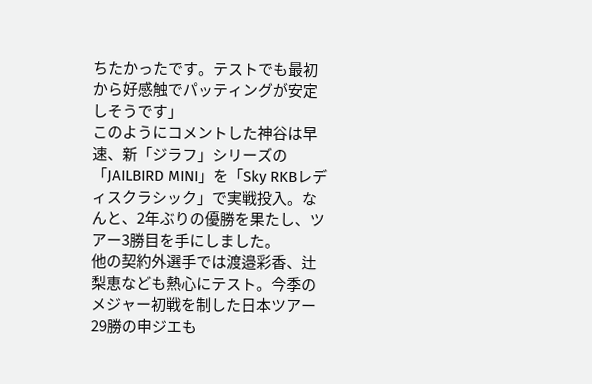ちたかったです。テストでも最初から好感触でパッティングが安定しそうです」
このようにコメントした神谷は早速、新「ジラフ」シリーズの「JAILBIRD MINI」を「Sky RKBレディスクラシック」で実戦投入。なんと、2年ぶりの優勝を果たし、ツアー3勝目を手にしました。
他の契約外選手では渡邉彩香、辻梨恵なども熱心にテスト。今季のメジャー初戦を制した日本ツアー29勝の申ジエも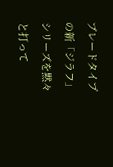ブレードタイプの新「ジラフ」シリーズを黙々と打って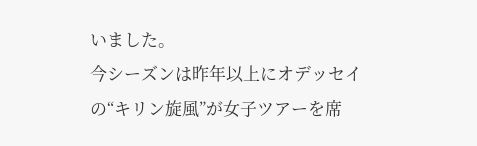いました。
今シーズンは昨年以上にオデッセイの“キリン旋風”が女子ツアーを席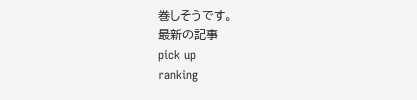巻しそうです。
最新の記事
pick up
ranking